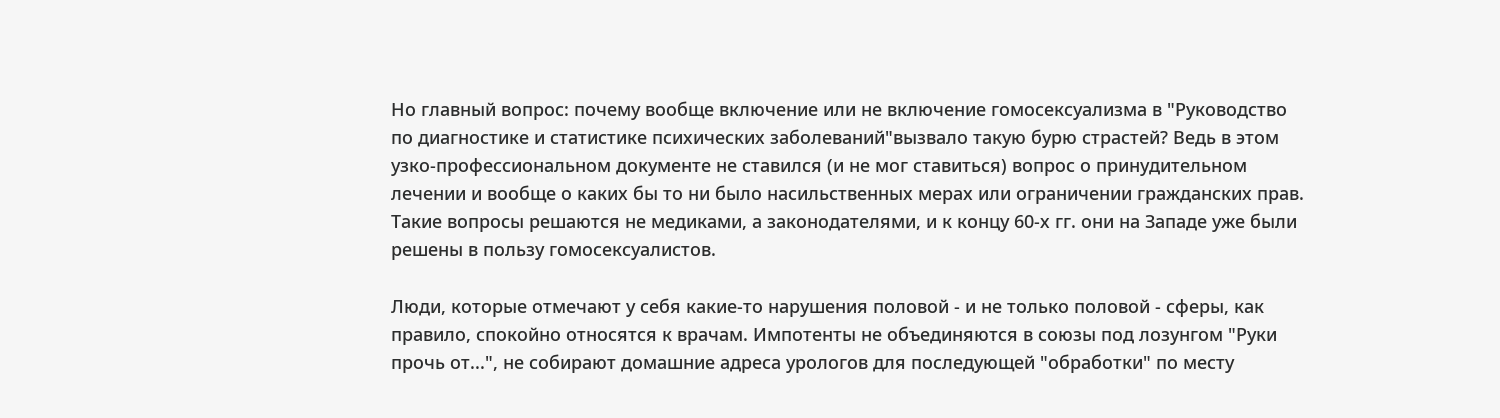Но главный вопрос: почему вообще включение или не включение гомосексуализма в "Руководство по диагностике и статистике психических заболеваний"вызвало такую бурю страстей? Ведь в этом узко-профессиональном документе не ставился (и не мог ставиться) вопрос о принудительном лечении и вообще о каких бы то ни было насильственных мерах или ограничении гражданских прав. Такие вопросы решаются не медиками, а законодателями, и к концу 60-х гг. они на Западе уже были решены в пользу гомосексуалистов.

Люди, которые отмечают у себя какие-то нарушения половой - и не только половой - сферы, как правило, спокойно относятся к врачам. Импотенты не объединяются в союзы под лозунгом "Руки прочь от...", не собирают домашние адреса урологов для последующей "обработки" по месту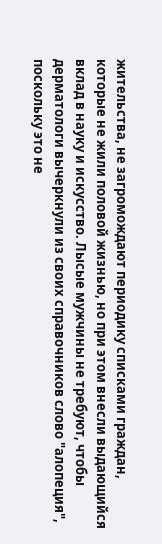жительства, не загромождают периодику списками граждан, которые не жили половой жизнью, но при этом внесли выдающийся вклад в науку и искусство. Лысые мужчины не требуют, чтобы дерматологи вычеркнули из своих справочников слово "алопеция", поскольку это не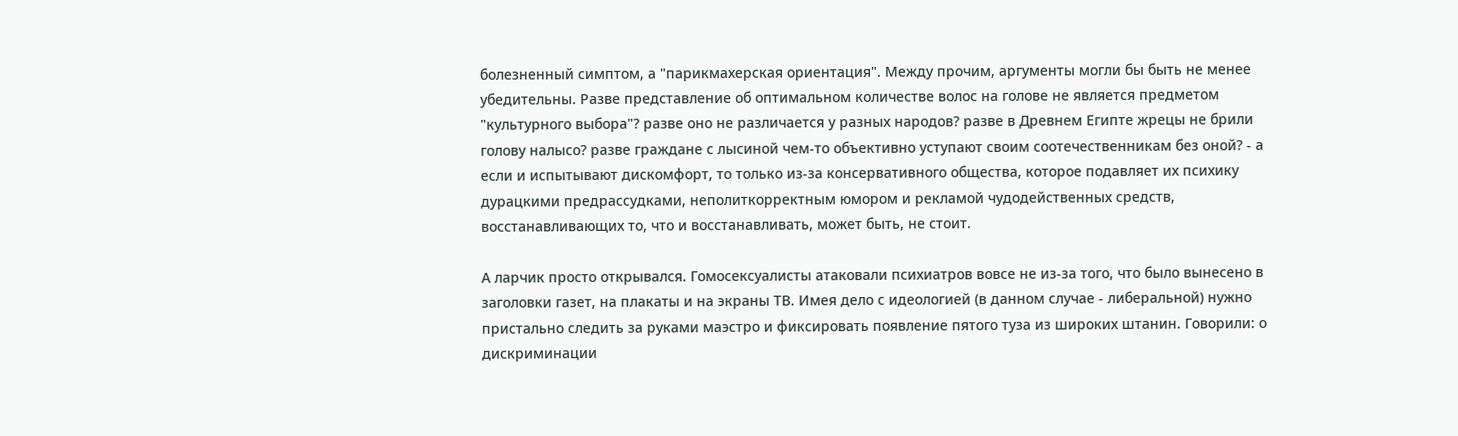болезненный симптом, а "парикмахерская ориентация". Между прочим, аргументы могли бы быть не менее убедительны. Разве представление об оптимальном количестве волос на голове не является предметом "культурного выбора"? разве оно не различается у разных народов? разве в Древнем Египте жрецы не брили голову налысо? разве граждане с лысиной чем-то объективно уступают своим соотечественникам без оной? - а если и испытывают дискомфорт, то только из-за консервативного общества, которое подавляет их психику дурацкими предрассудками, неполиткорректным юмором и рекламой чудодейственных средств, восстанавливающих то, что и восстанавливать, может быть, не стоит.

А ларчик просто открывался. Гомосексуалисты атаковали психиатров вовсе не из-за того, что было вынесено в заголовки газет, на плакаты и на экраны ТВ. Имея дело с идеологией (в данном случае - либеральной) нужно пристально следить за руками маэстро и фиксировать появление пятого туза из широких штанин. Говорили: о дискриминации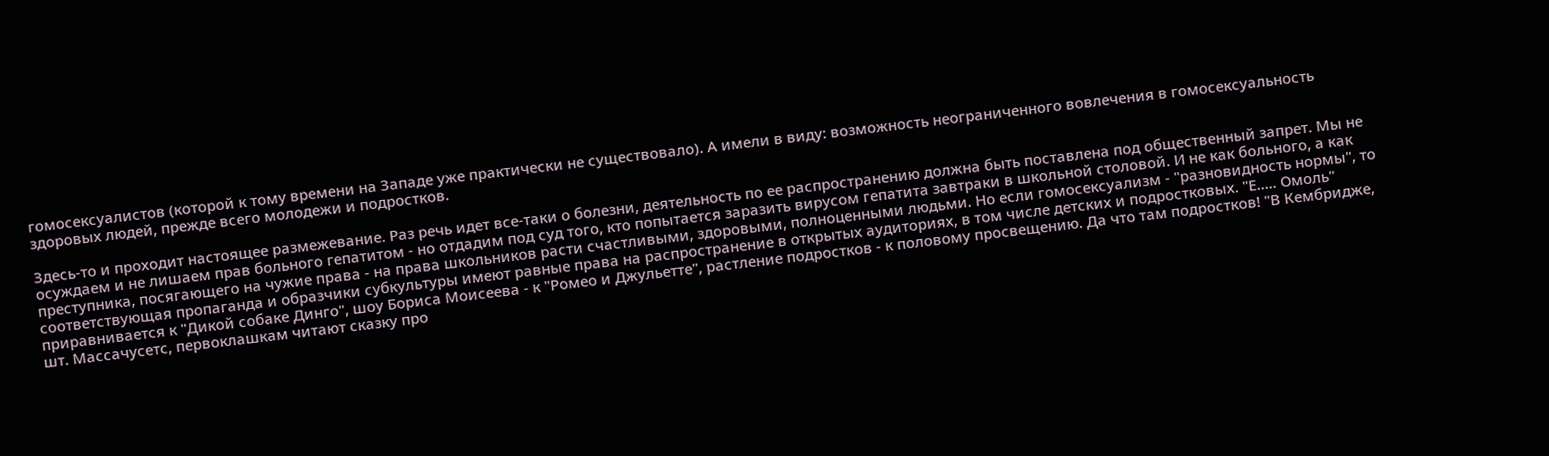гомосексуалистов (которой к тому времени на Западе уже практически не существовало). А имели в виду: возможность неограниченного вовлечения в гомосексуальность здоровых людей, прежде всего молодежи и подростков.

Здесь-то и проходит настоящее размежевание. Раз речь идет все-таки о болезни, деятельность по ее распространению должна быть поставлена под общественный запрет. Мы не осуждаем и не лишаем прав больного гепатитом - но отдадим под суд того, кто попытается заразить вирусом гепатита завтраки в школьной столовой. И не как больного, а как преступника, посягающего на чужие права - на права школьников расти счастливыми, здоровыми, полноценными людьми. Но если гомосексуализм - "разновидность нормы", то соответствующая пропаганда и образчики субкультуры имеют равные права на распространение в открытых аудиториях, в том числе детских и подростковых. "Е..... Омоль" приравнивается к "Дикой собаке Динго", шоу Бориса Моисеева - к "Ромео и Джульетте", растление подростков - к половому просвещению. Да что там подростков! "В Кембридже, шт. Массачусетс, первоклашкам читают сказку про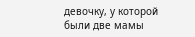девочку, у которой были две мамы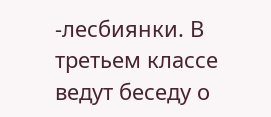-лесбиянки. В третьем классе ведут беседу о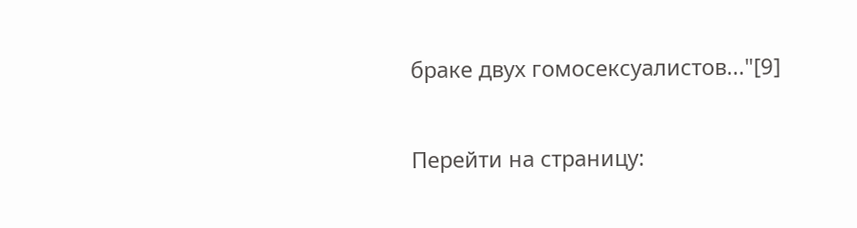браке двух гомосексуалистов..."[9]

Перейти на страницу: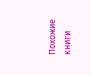Похожие книги